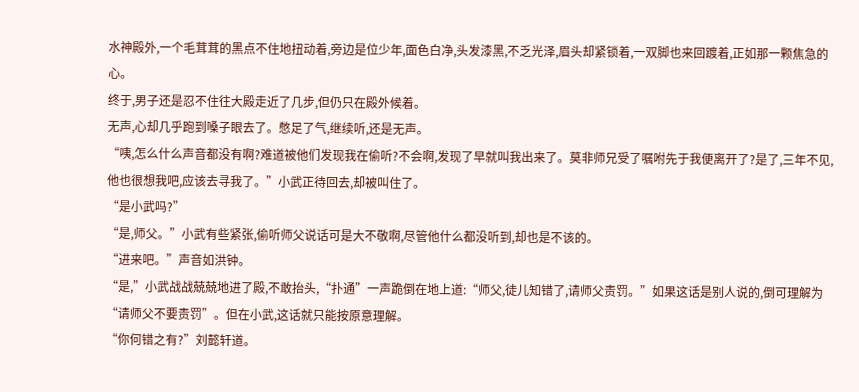水神殿外,一个毛茸茸的黑点不住地扭动着,旁边是位少年,面色白净,头发漆黑,不乏光泽,眉头却紧锁着,一双脚也来回踱着,正如那一颗焦急的心。
终于,男子还是忍不住往大殿走近了几步,但仍只在殿外候着。
无声,心却几乎跑到嗓子眼去了。憋足了气,继续听,还是无声。
“咦,怎么什么声音都没有啊?难道被他们发现我在偷听?不会啊,发现了早就叫我出来了。莫非师兄受了嘱咐先于我便离开了?是了,三年不见,他也很想我吧,应该去寻我了。”小武正待回去,却被叫住了。
“是小武吗?”
“是,师父。”小武有些紧张,偷听师父说话可是大不敬啊,尽管他什么都没听到,却也是不该的。
“进来吧。”声音如洪钟。
“是,”小武战战兢兢地进了殿,不敢抬头,“扑通”一声跪倒在地上道:“师父,徒儿知错了,请师父责罚。”如果这话是别人说的,倒可理解为“请师父不要责罚”。但在小武,这话就只能按原意理解。
“你何错之有?”刘懿轩道。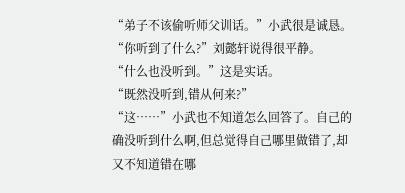“弟子不该偷听师父训话。”小武很是诚恳。
“你听到了什么?”刘懿轩说得很平静。
“什么也没听到。”这是实话。
“既然没听到,错从何来?”
“这……”小武也不知道怎么回答了。自己的确没听到什么啊,但总觉得自己哪里做错了,却又不知道错在哪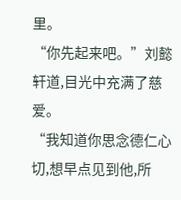里。
“你先起来吧。”刘懿轩道,目光中充满了慈爱。
“我知道你思念德仁心切,想早点见到他,所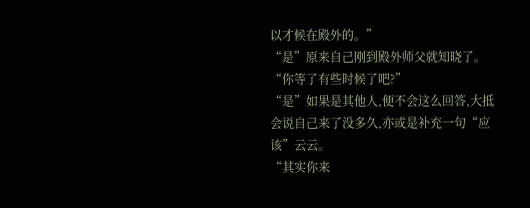以才候在殿外的。”
“是”原来自己刚到殿外师父就知晓了。
“你等了有些时候了吧?”
“是”如果是其他人,便不会这么回答,大抵会说自己来了没多久,亦或是补充一句“应该”云云。
“其实你来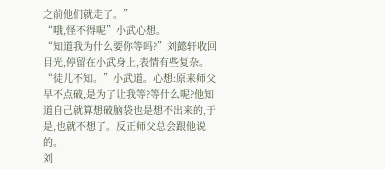之前他们就走了。”
“哦,怪不得呢”小武心想。
“知道我为什么要你等吗?”刘懿轩收回目光,停留在小武身上,表情有些复杂。
“徒儿不知。”小武道。心想:原来师父早不点破,是为了让我等?等什么呢?他知道自己就算想破脑袋也是想不出来的,于是,也就不想了。反正师父总会跟他说的。
刘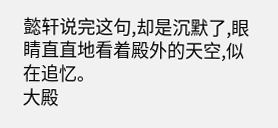懿轩说完这句,却是沉默了,眼睛直直地看着殿外的天空,似在追忆。
大殿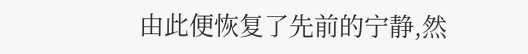由此便恢复了先前的宁静,然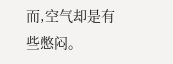而,空气却是有些憋闷。